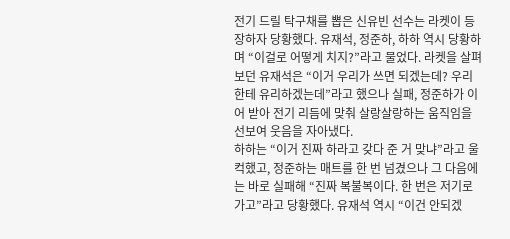전기 드릴 탁구채를 뽑은 신유빈 선수는 라켓이 등장하자 당황했다. 유재석, 정준하, 하하 역시 당황하며 “이걸로 어떻게 치지?”라고 물었다. 라켓을 살펴보던 유재석은 “이거 우리가 쓰면 되겠는데? 우리한테 유리하겠는데”라고 했으나 실패, 정준하가 이어 받아 전기 리듬에 맞춰 살랑살랑하는 움직임을 선보여 웃음을 자아냈다.
하하는 “이거 진짜 하라고 갖다 준 거 맞냐”라고 울컥했고, 정준하는 매트를 한 번 넘겼으나 그 다음에는 바로 실패해 “진짜 복불복이다. 한 번은 저기로 가고”라고 당황했다. 유재석 역시 “이건 안되겠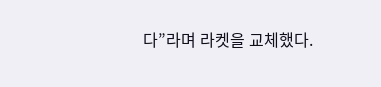다”라며 라켓을 교체했다.